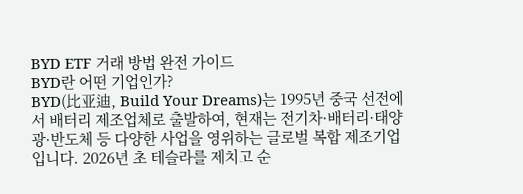BYD ETF 거래 방법 완전 가이드
BYD란 어떤 기업인가?
BYD(比亚迪, Build Your Dreams)는 1995년 중국 선전에서 배터리 제조업체로 출발하여, 현재는 전기차·배터리·태양광·반도체 등 다양한 사업을 영위하는 글로벌 복합 제조기업입니다. 2026년 초 테슬라를 제치고 순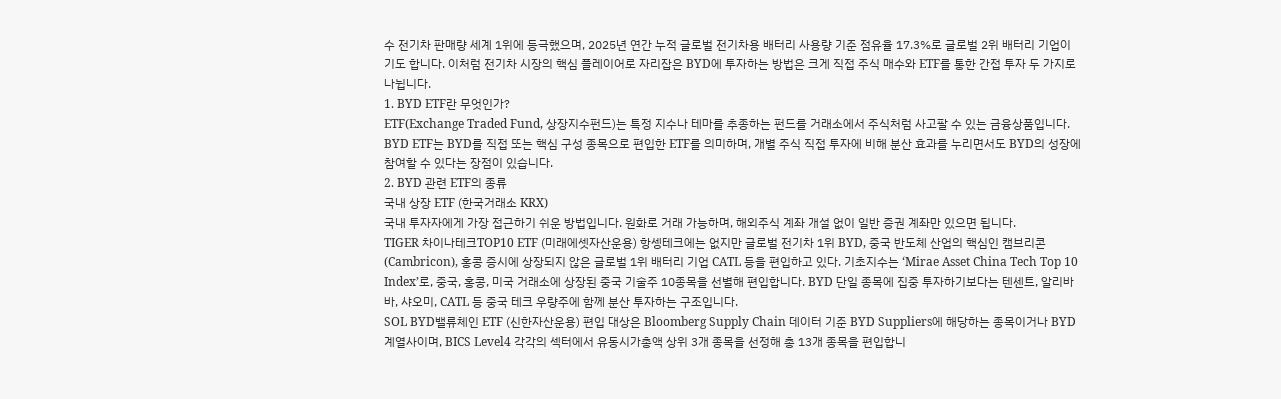수 전기차 판매량 세계 1위에 등극했으며, 2025년 연간 누적 글로벌 전기차용 배터리 사용량 기준 점유율 17.3%로 글로벌 2위 배터리 기업이기도 합니다. 이처럼 전기차 시장의 핵심 플레이어로 자리잡은 BYD에 투자하는 방법은 크게 직접 주식 매수와 ETF를 통한 간접 투자 두 가지로 나뉩니다.
1. BYD ETF란 무엇인가?
ETF(Exchange Traded Fund, 상장지수펀드)는 특정 지수나 테마를 추종하는 펀드를 거래소에서 주식처럼 사고팔 수 있는 금융상품입니다. BYD ETF는 BYD를 직접 또는 핵심 구성 종목으로 편입한 ETF를 의미하며, 개별 주식 직접 투자에 비해 분산 효과를 누리면서도 BYD의 성장에 참여할 수 있다는 장점이 있습니다.
2. BYD 관련 ETF의 종류
국내 상장 ETF (한국거래소 KRX)
국내 투자자에게 가장 접근하기 쉬운 방법입니다. 원화로 거래 가능하며, 해외주식 계좌 개설 없이 일반 증권 계좌만 있으면 됩니다.
TIGER 차이나테크TOP10 ETF (미래에셋자산운용) 항셍테크에는 없지만 글로벌 전기차 1위 BYD, 중국 반도체 산업의 핵심인 캠브리콘(Cambricon), 홍콩 증시에 상장되지 않은 글로벌 1위 배터리 기업 CATL 등을 편입하고 있다. 기초지수는 ‘Mirae Asset China Tech Top 10 Index’로, 중국, 홍콩, 미국 거래소에 상장된 중국 기술주 10종목을 선별해 편입합니다. BYD 단일 종목에 집중 투자하기보다는 텐센트, 알리바바, 샤오미, CATL 등 중국 테크 우량주에 함께 분산 투자하는 구조입니다.
SOL BYD밸류체인 ETF (신한자산운용) 편입 대상은 Bloomberg Supply Chain 데이터 기준 BYD Suppliers에 해당하는 종목이거나 BYD 계열사이며, BICS Level4 각각의 섹터에서 유동시가총액 상위 3개 종목을 선정해 총 13개 종목을 편입합니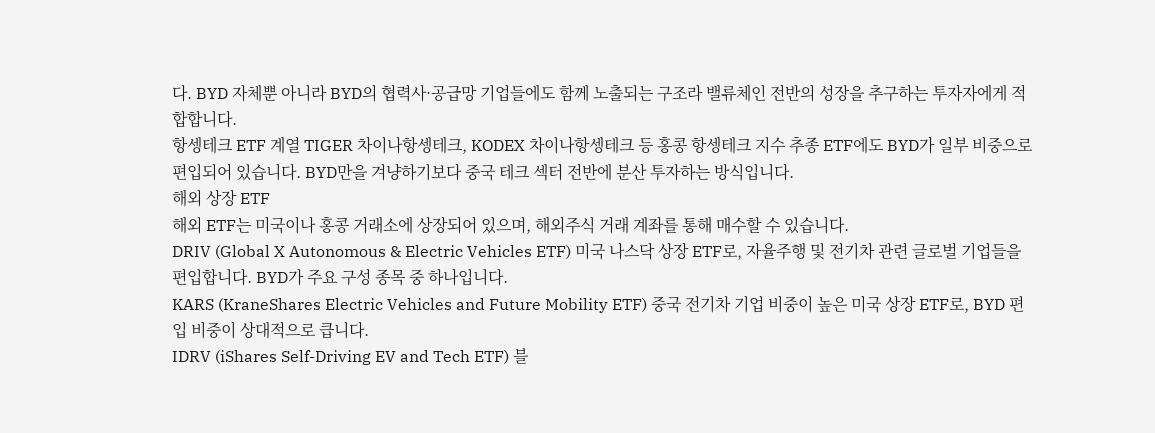다. BYD 자체뿐 아니라 BYD의 협력사·공급망 기업들에도 함께 노출되는 구조라 밸류체인 전반의 성장을 추구하는 투자자에게 적합합니다.
항셍테크 ETF 계열 TIGER 차이나항셍테크, KODEX 차이나항셍테크 등 홍콩 항셍테크 지수 추종 ETF에도 BYD가 일부 비중으로 편입되어 있습니다. BYD만을 겨냥하기보다 중국 테크 섹터 전반에 분산 투자하는 방식입니다.
해외 상장 ETF
해외 ETF는 미국이나 홍콩 거래소에 상장되어 있으며, 해외주식 거래 계좌를 통해 매수할 수 있습니다.
DRIV (Global X Autonomous & Electric Vehicles ETF) 미국 나스닥 상장 ETF로, 자율주행 및 전기차 관련 글로벌 기업들을 편입합니다. BYD가 주요 구성 종목 중 하나입니다.
KARS (KraneShares Electric Vehicles and Future Mobility ETF) 중국 전기차 기업 비중이 높은 미국 상장 ETF로, BYD 편입 비중이 상대적으로 큽니다.
IDRV (iShares Self-Driving EV and Tech ETF) 블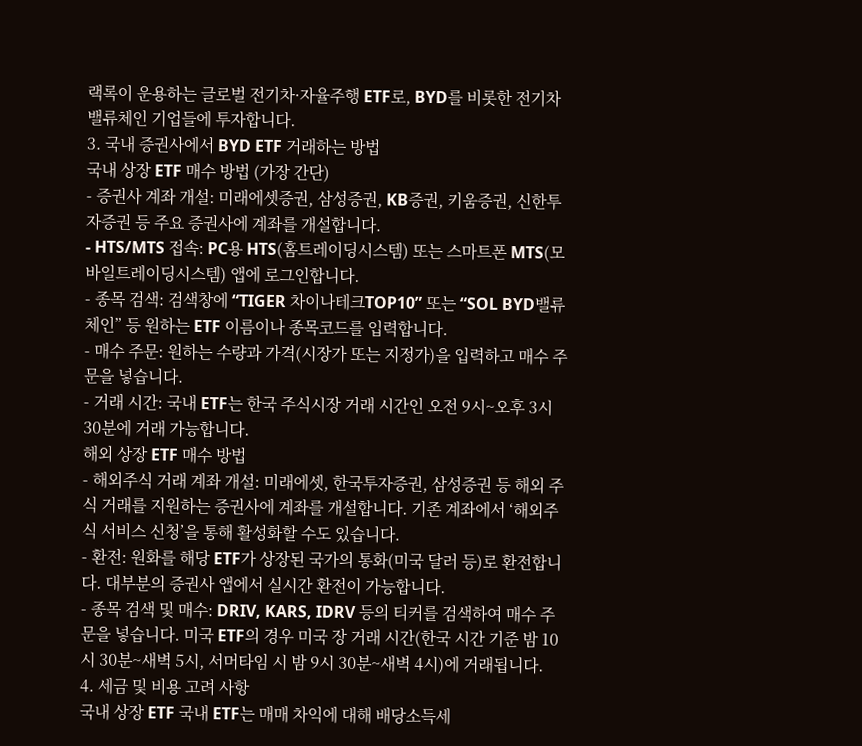랙록이 운용하는 글로벌 전기차·자율주행 ETF로, BYD를 비롯한 전기차 밸류체인 기업들에 투자합니다.
3. 국내 증권사에서 BYD ETF 거래하는 방법
국내 상장 ETF 매수 방법 (가장 간단)
- 증권사 계좌 개설: 미래에셋증권, 삼성증권, KB증권, 키움증권, 신한투자증권 등 주요 증권사에 계좌를 개설합니다.
- HTS/MTS 접속: PC용 HTS(홈트레이딩시스템) 또는 스마트폰 MTS(모바일트레이딩시스템) 앱에 로그인합니다.
- 종목 검색: 검색창에 “TIGER 차이나테크TOP10” 또는 “SOL BYD밸류체인” 등 원하는 ETF 이름이나 종목코드를 입력합니다.
- 매수 주문: 원하는 수량과 가격(시장가 또는 지정가)을 입력하고 매수 주문을 넣습니다.
- 거래 시간: 국내 ETF는 한국 주식시장 거래 시간인 오전 9시~오후 3시 30분에 거래 가능합니다.
해외 상장 ETF 매수 방법
- 해외주식 거래 계좌 개설: 미래에셋, 한국투자증권, 삼성증권 등 해외 주식 거래를 지원하는 증권사에 계좌를 개설합니다. 기존 계좌에서 ‘해외주식 서비스 신청’을 통해 활성화할 수도 있습니다.
- 환전: 원화를 해당 ETF가 상장된 국가의 통화(미국 달러 등)로 환전합니다. 대부분의 증권사 앱에서 실시간 환전이 가능합니다.
- 종목 검색 및 매수: DRIV, KARS, IDRV 등의 티커를 검색하여 매수 주문을 넣습니다. 미국 ETF의 경우 미국 장 거래 시간(한국 시간 기준 밤 10시 30분~새벽 5시, 서머타임 시 밤 9시 30분~새벽 4시)에 거래됩니다.
4. 세금 및 비용 고려 사항
국내 상장 ETF 국내 ETF는 매매 차익에 대해 배당소득세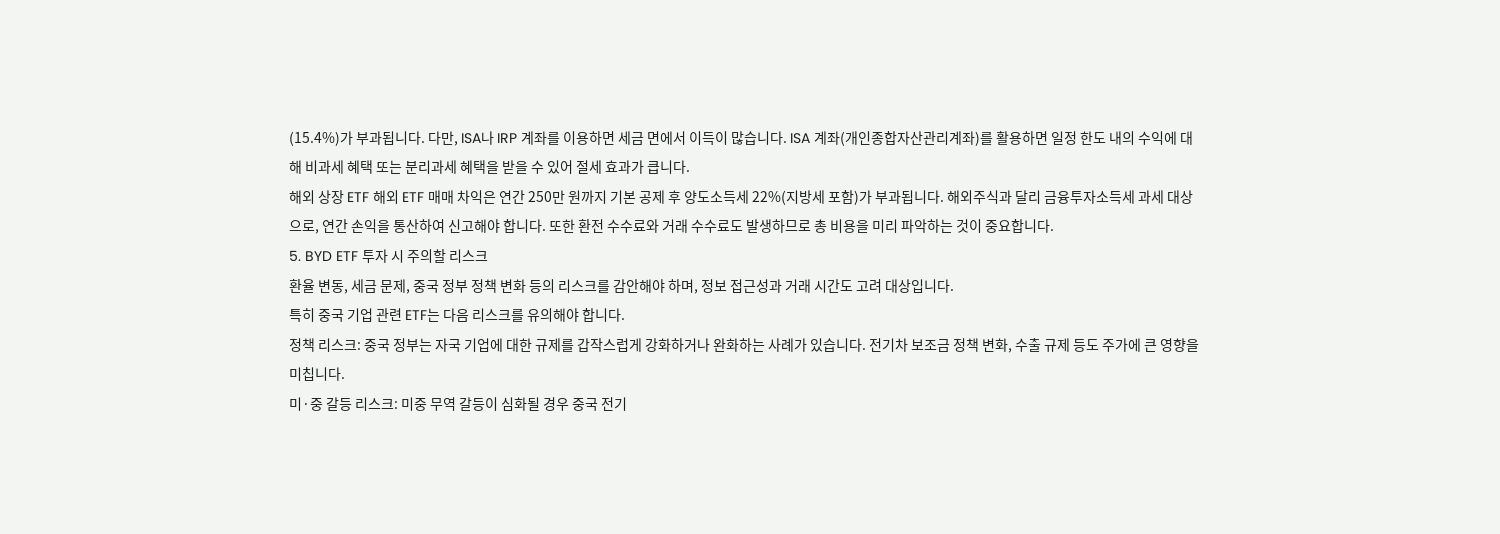(15.4%)가 부과됩니다. 다만, ISA나 IRP 계좌를 이용하면 세금 면에서 이득이 많습니다. ISA 계좌(개인종합자산관리계좌)를 활용하면 일정 한도 내의 수익에 대해 비과세 혜택 또는 분리과세 혜택을 받을 수 있어 절세 효과가 큽니다.
해외 상장 ETF 해외 ETF 매매 차익은 연간 250만 원까지 기본 공제 후 양도소득세 22%(지방세 포함)가 부과됩니다. 해외주식과 달리 금융투자소득세 과세 대상으로, 연간 손익을 통산하여 신고해야 합니다. 또한 환전 수수료와 거래 수수료도 발생하므로 총 비용을 미리 파악하는 것이 중요합니다.
5. BYD ETF 투자 시 주의할 리스크
환율 변동, 세금 문제, 중국 정부 정책 변화 등의 리스크를 감안해야 하며, 정보 접근성과 거래 시간도 고려 대상입니다.
특히 중국 기업 관련 ETF는 다음 리스크를 유의해야 합니다.
정책 리스크: 중국 정부는 자국 기업에 대한 규제를 갑작스럽게 강화하거나 완화하는 사례가 있습니다. 전기차 보조금 정책 변화, 수출 규제 등도 주가에 큰 영향을 미칩니다.
미·중 갈등 리스크: 미중 무역 갈등이 심화될 경우 중국 전기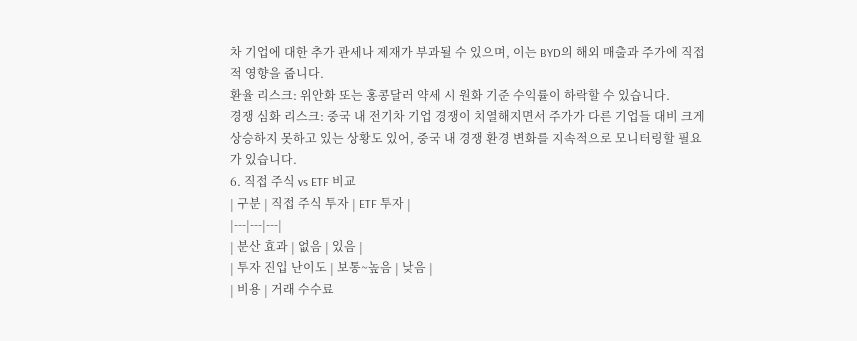차 기업에 대한 추가 관세나 제재가 부과될 수 있으며, 이는 BYD의 해외 매출과 주가에 직접적 영향을 줍니다.
환율 리스크: 위안화 또는 홍콩달러 약세 시 원화 기준 수익률이 하락할 수 있습니다.
경쟁 심화 리스크: 중국 내 전기차 기업 경쟁이 치열해지면서 주가가 다른 기업들 대비 크게 상승하지 못하고 있는 상황도 있어, 중국 내 경쟁 환경 변화를 지속적으로 모니터링할 필요가 있습니다.
6. 직접 주식 vs ETF 비교
| 구분 | 직접 주식 투자 | ETF 투자 |
|---|---|---|
| 분산 효과 | 없음 | 있음 |
| 투자 진입 난이도 | 보통~높음 | 낮음 |
| 비용 | 거래 수수료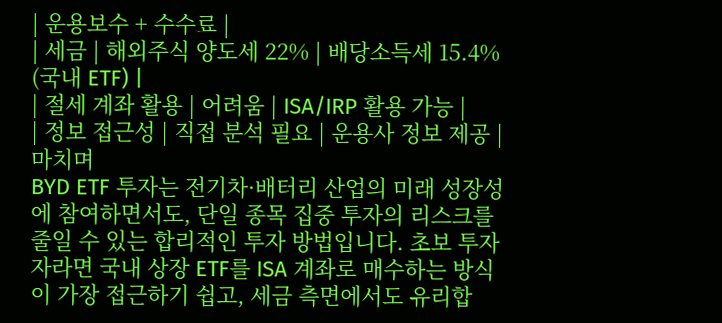| 운용보수 + 수수료 |
| 세금 | 해외주식 양도세 22% | 배당소득세 15.4% (국내 ETF) |
| 절세 계좌 활용 | 어려움 | ISA/IRP 활용 가능 |
| 정보 접근성 | 직접 분석 필요 | 운용사 정보 제공 |
마치며
BYD ETF 투자는 전기차·배터리 산업의 미래 성장성에 참여하면서도, 단일 종목 집중 투자의 리스크를 줄일 수 있는 합리적인 투자 방법입니다. 초보 투자자라면 국내 상장 ETF를 ISA 계좌로 매수하는 방식이 가장 접근하기 쉽고, 세금 측면에서도 유리합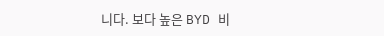니다. 보다 높은 BYD 비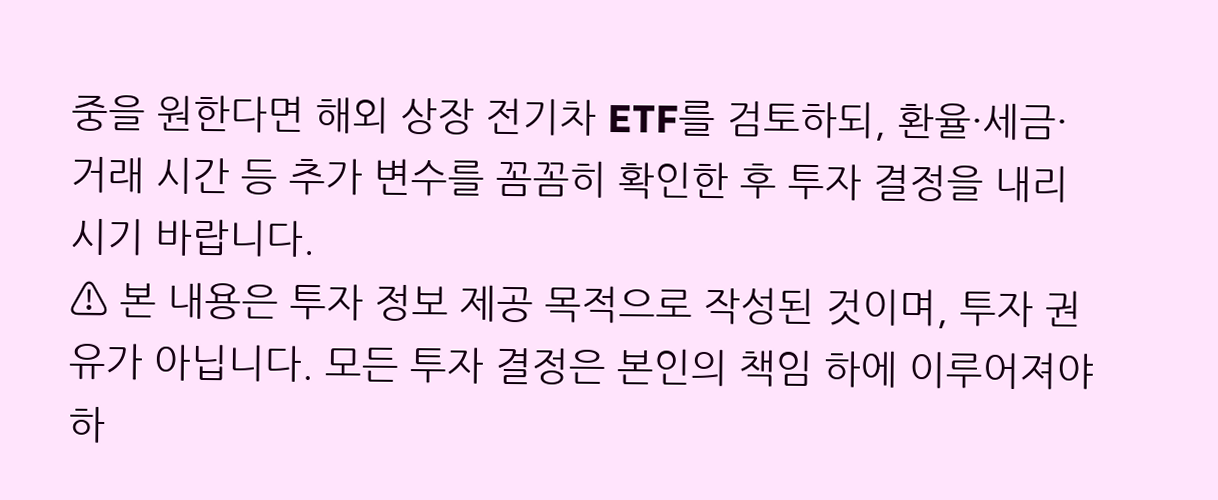중을 원한다면 해외 상장 전기차 ETF를 검토하되, 환율·세금·거래 시간 등 추가 변수를 꼼꼼히 확인한 후 투자 결정을 내리시기 바랍니다.
⚠ 본 내용은 투자 정보 제공 목적으로 작성된 것이며, 투자 권유가 아닙니다. 모든 투자 결정은 본인의 책임 하에 이루어져야 하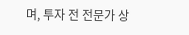며, 투자 전 전문가 상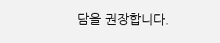담을 권장합니다.